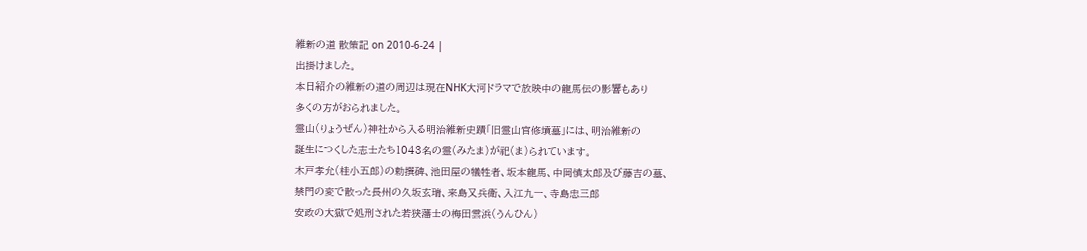維新の道 散策記 on 2010-6-24 |
出掛けました。
本日紹介の維新の道の周辺は現在NHK大河ドラマで放映中の龍馬伝の影響もあり
多くの方がおられました。
霊山(りょうぜん)神社から入る明治維新史蹟「旧霊山官修墳墓」には、明治維新の
誕生につくした志士たち1043名の霊(みたま)が祀(ま)られています。
木戸孝允(桂小五郎)の勅撰碑、池田屋の犠牲者、坂本龍馬、中岡慎太郎及び藤吉の墓、
禁門の変で散った長州の久坂玄瑞、来島又兵衛、入江九一、寺島忠三郎
安政の大獄で処刑された若狭藩士の梅田雲浜(うんひん)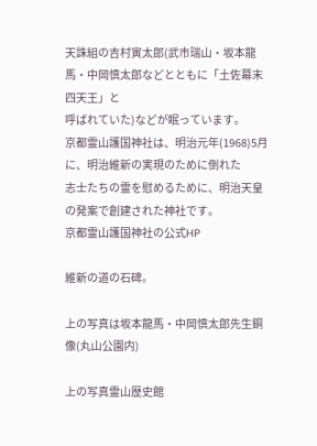天誅組の吉村寅太郎(武市瑞山・坂本龍馬・中岡慎太郎などとともに「土佐幕末四天王」と
呼ばれていた)などが眠っています。
京都霊山護国神社は、明治元年(1968)5月に、明治維新の実現のために倒れた
志士たちの霊を慰めるために、明治天皇の発案で創建された神社です。
京都霊山護国神社の公式HP

維新の道の石碑。

上の写真は坂本龍馬・中岡慎太郎先生銅像(丸山公園内)

上の写真霊山歴史館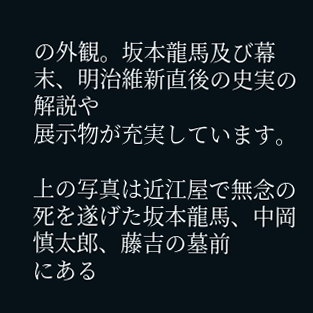の外観。坂本龍馬及び幕末、明治維新直後の史実の解説や
展示物が充実しています。

上の写真は近江屋で無念の死を遂げた坂本龍馬、中岡慎太郎、藤吉の墓前
にある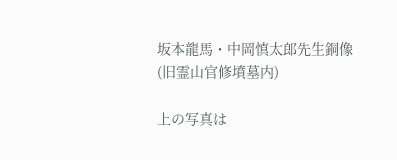坂本龍馬・中岡慎太郎先生銅像(旧霊山官修墳墓内)

上の写真は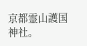京都霊山護国神社。